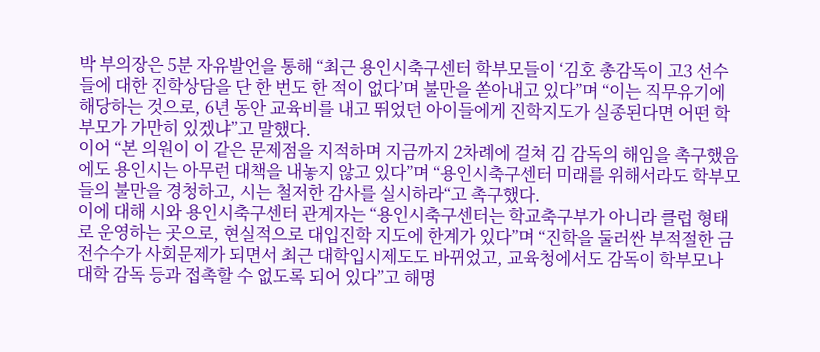박 부의장은 5분 자유발언을 통해 “최근 용인시축구센터 학부모들이 ‘김호 총감독이 고3 선수들에 대한 진학상담을 단 한 번도 한 적이 없다’며 불만을 쏟아내고 있다”며 “이는 직무유기에 해당하는 것으로, 6년 동안 교육비를 내고 뛰었던 아이들에게 진학지도가 실종된다면 어떤 학부모가 가만히 있겠냐”고 말했다.
이어 “본 의원이 이 같은 문제점을 지적하며 지금까지 2차례에 걸쳐 김 감독의 해임을 촉구했음에도 용인시는 아무런 대책을 내놓지 않고 있다”며 “용인시축구센터 미래를 위해서라도 학부모들의 불만을 경청하고, 시는 철저한 감사를 실시하라“고 촉구했다.
이에 대해 시와 용인시축구센터 관계자는 “용인시축구센터는 학교축구부가 아니라 클럽 형태로 운영하는 곳으로, 현실적으로 대입진학 지도에 한계가 있다”며 “진학을 둘러싼 부적절한 금전수수가 사회문제가 되면서 최근 대학입시제도도 바뀌었고, 교육청에서도 감독이 학부모나 대학 감독 등과 접촉할 수 없도록 되어 있다”고 해명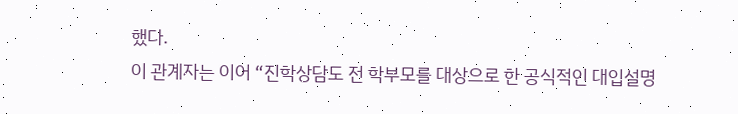했다.
이 관계자는 이어 “진학상담도 전 학부모를 대상으로 한 공식적인 대입설명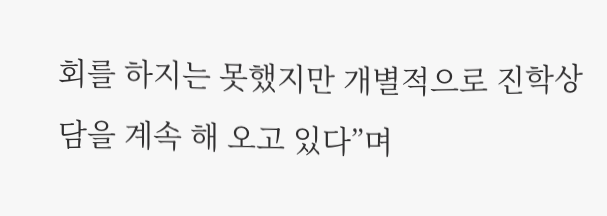회를 하지는 못했지만 개별적으로 진학상담을 계속 해 오고 있다”며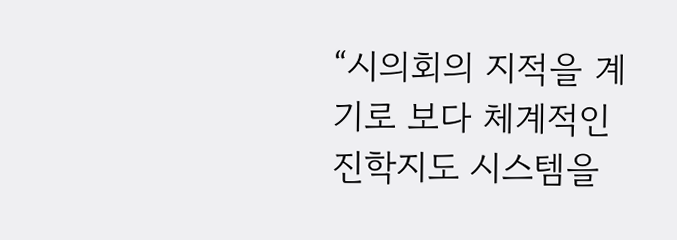“시의회의 지적을 계기로 보다 체계적인 진학지도 시스템을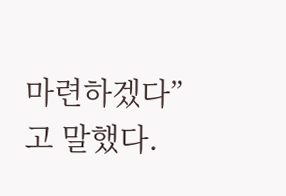마련하겠다”고 말했다.